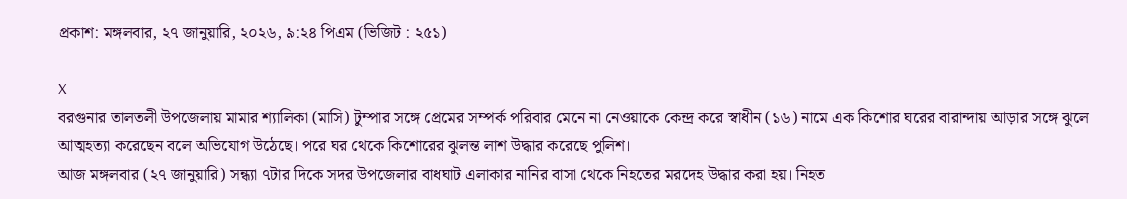প্রকাশ: মঙ্গলবার, ২৭ জানুয়ারি, ২০২৬, ৯:২৪ পিএম (ভিজিট : ২৫১)

X
বরগুনার তালতলী উপজেলায় মামার শ্যালিকা (মাসি) টুম্পার সঙ্গে প্রেমের সম্পর্ক পরিবার মেনে না নেওয়াকে কেন্দ্র করে স্বাধীন (১৬) নামে এক কিশোর ঘরের বারান্দায় আড়ার সঙ্গে ঝুলে আত্মহত্যা করেছেন বলে অভিযোগ উঠেছে। পরে ঘর থেকে কিশোরের ঝুলন্ত লাশ উদ্ধার করেছে পুলিশ।
আজ মঙ্গলবার (২৭ জানুয়ারি) সন্ধ্যা ৭টার দিকে সদর উপজেলার বাধঘাট এলাকার নানির বাসা থেকে নিহতের মরদেহ উদ্ধার করা হয়। নিহত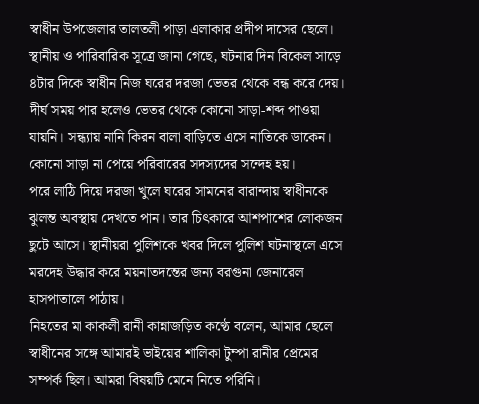স্বাধীন উপজেলার তালতলী পাড়া এলাকার প্রদীপ দাসের ছেলে।
স্থানীয় ও পারিবারিক সূত্রে জানা গেছে, ঘটনার দিন বিকেল সাড়ে ৪টার দিকে স্বাধীন নিজ ঘরের দরজা ভেতর থেকে বন্ধ করে দেয়। দীর্ঘ সময় পার হলেও ভেতর থেকে কোনো সাড়া-শব্দ পাওয়া যায়নি। সন্ধ্যায় নানি কিরন বালা বাড়িতে এসে নাতিকে ডাকেন। কোনো সাড়া না পেয়ে পরিবারের সদস্যদের সন্দেহ হয়।
পরে লাঠি দিয়ে দরজা খুলে ঘরের সামনের বারান্দায় স্বাধীনকে ঝুলন্ত অবস্থায় দেখতে পান। তার চিৎকারে আশপাশের লোকজন ছুটে আসে। স্থানীয়রা পুলিশকে খবর দিলে পুলিশ ঘটনাস্থলে এসে মরদেহ উদ্ধার করে ময়নাতদন্তের জন্য বরগুনা জেনারেল হাসপাতালে পাঠায়।
নিহতের মা কাকলী রানী কান্নাজড়িত কণ্ঠে বলেন, আমার ছেলে স্বাধীনের সঙ্গে আমারই ভাইয়ের শালিকা টুম্পা রানীর প্রেমের সম্পর্ক ছিল। আমরা বিষয়টি মেনে নিতে পরিনি।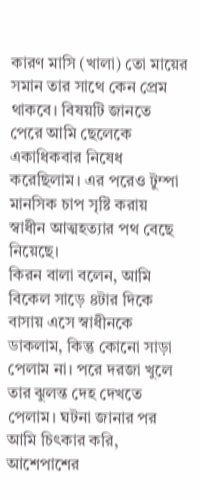কারণ মাসি (খালা) তো মায়ের সমান তার সাথে কেন প্রেম থাকবে। বিষয়টি জানতে পেরে আমি ছেলেকে একাধিকবার নিষেধ করেছিলাম। এর পরেও টুম্পা মানসিক চাপ সৃষ্টি করায় স্বাধীন আত্মহত্যার পথ বেছে নিয়েছে।
কিরন বালা বলেন, আমি বিকেল সাড়ে ৪টার দিকে বাসায় এসে স্বাধীনকে ডাকলাম, কিন্তু কোনো সাড়া পেলাম না। পরে দরজা খুলে তার ঝুলন্ত দেহ দেখতে পেলাম। ঘটনা জানার পর আমি চিৎকার করি, আশেপাশের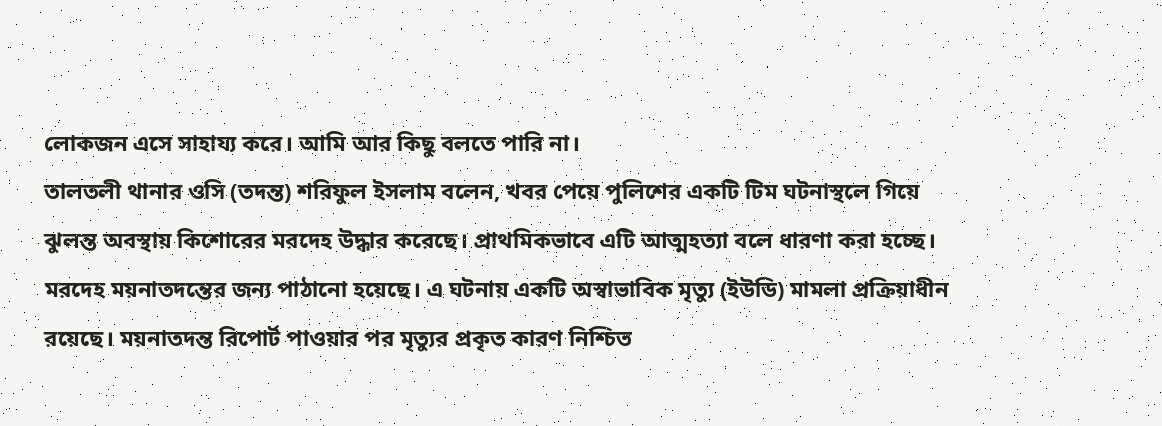লোকজন এসে সাহায্য করে। আমি আর কিছু বলতে পারি না।
তালতলী থানার ওসি (তদন্ত) শরিফুল ইসলাম বলেন, খবর পেয়ে পুলিশের একটি টিম ঘটনাস্থলে গিয়ে ঝুলন্ত অবস্থায় কিশোরের মরদেহ উদ্ধার করেছে। প্রাথমিকভাবে এটি আত্মহত্যা বলে ধারণা করা হচ্ছে। মরদেহ ময়নাতদন্তের জন্য পাঠানো হয়েছে। এ ঘটনায় একটি অস্বাভাবিক মৃত্যু (ইউডি) মামলা প্রক্রিয়াধীন রয়েছে। ময়নাতদন্ত রিপোর্ট পাওয়ার পর মৃত্যুর প্রকৃত কারণ নিশ্চিত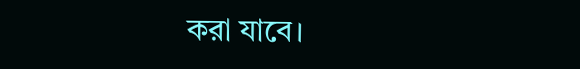করা যাবে।